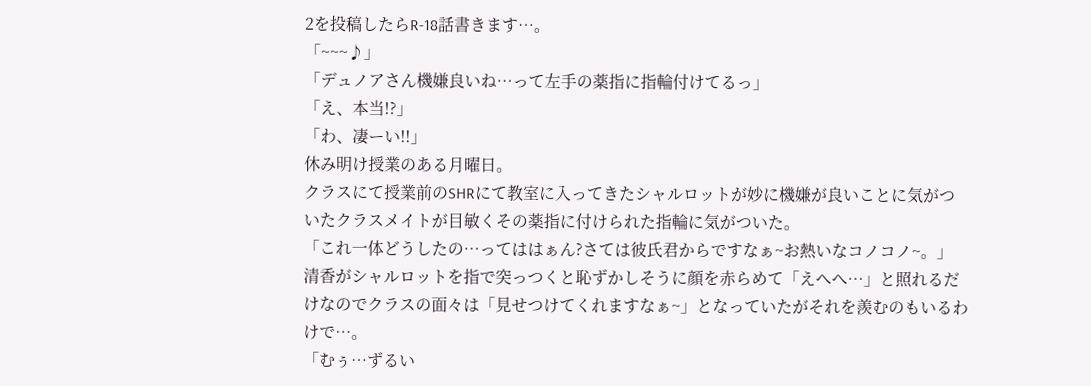2を投稿したらR-18話書きます…。
「~~~♪」
「デュノアさん機嫌良いね…って左手の薬指に指輪付けてるっ」
「え、本当!?」
「わ、凄ーい!!」
休み明け授業のある月曜日。
クラスにて授業前のSHRにて教室に入ってきたシャルロットが妙に機嫌が良いことに気がついたクラスメイトが目敏くその薬指に付けられた指輪に気がついた。
「これ一体どうしたの…ってははぁん?さては彼氏君からですなぁ~お熱いなコノコノ~。」
清香がシャルロットを指で突っつくと恥ずかしそうに顔を赤らめて「えへへ…」と照れるだけなのでクラスの面々は「見せつけてくれますなぁ~」となっていたがそれを羨むのもいるわけで…。
「むぅ…ずるい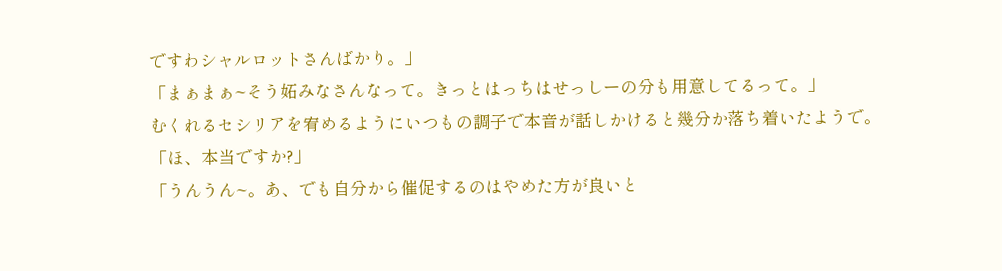ですわシャルロットさんばかり。」
「まぁまぁ~そう妬みなさんなって。きっとはっちはせっしーの分も用意してるって。」
むくれるセシリアを宥めるようにいつもの調子で本音が話しかけると幾分か落ち着いたようで。
「ほ、本当ですか?」
「うんうん~。あ、でも自分から催促するのはやめた方が良いと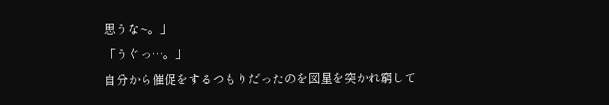思うな~。」
「うぐっ…。」
自分から催促をするつもりだったのを図星を突かれ窮して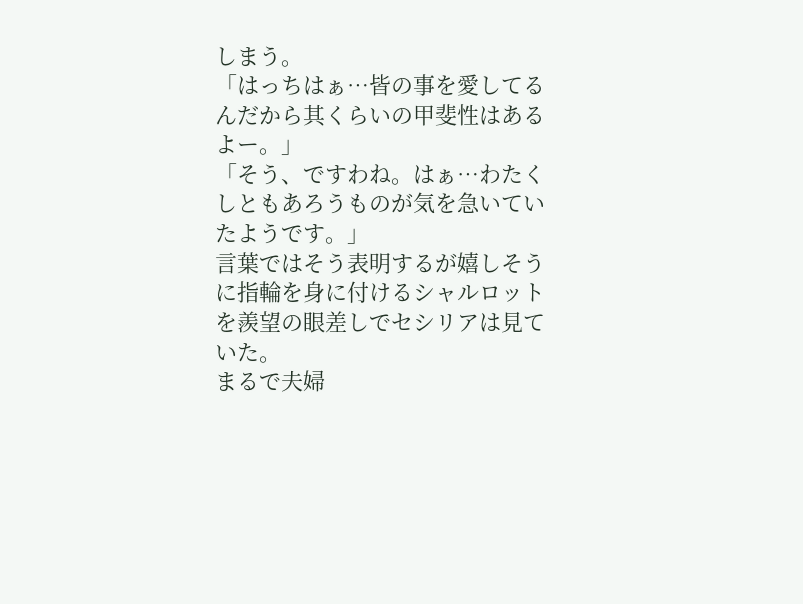しまう。
「はっちはぁ…皆の事を愛してるんだから其くらいの甲斐性はあるよー。」
「そう、ですわね。はぁ…わたくしともあろうものが気を急いていたようです。」
言葉ではそう表明するが嬉しそうに指輪を身に付けるシャルロットを羨望の眼差しでセシリアは見ていた。
まるで夫婦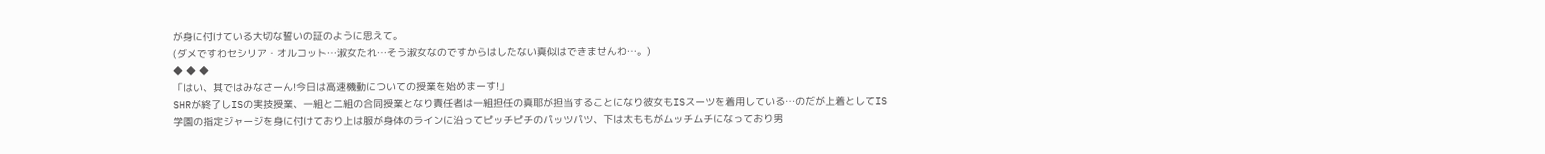が身に付けている大切な誓いの証のように思えて。
(ダメですわセシリア・オルコット…淑女たれ…そう淑女なのですからはしたない真似はできませんわ…。)
◆ ◆ ◆
「はい、其ではみなさーん!今日は高速機動についての授業を始めまーす!」
SHRが終了しISの実技授業、一組と二組の合同授業となり責任者は一組担任の真耶が担当することになり彼女もISスーツを着用している…のだが上着としてIS学園の指定ジャージを身に付けており上は服が身体のラインに沿ってピッチピチのパッツパツ、下は太ももがムッチムチになっており男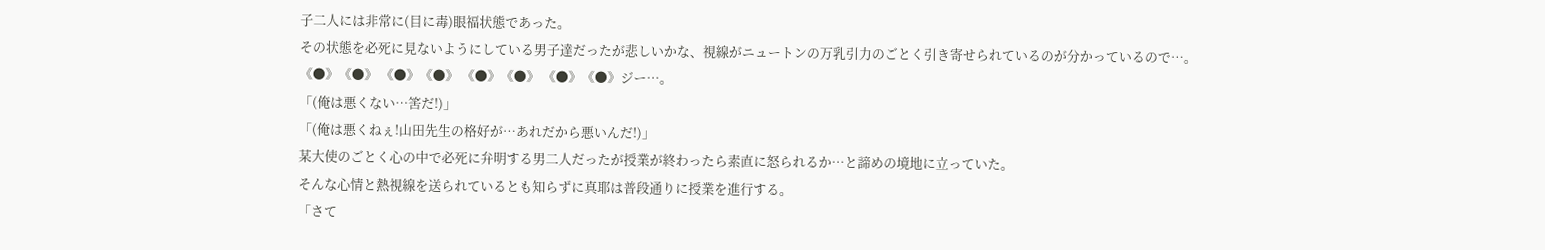子二人には非常に(目に毒)眼福状態であった。
その状態を必死に見ないようにしている男子達だったが悲しいかな、視線がニュートンの万乳引力のごとく引き寄せられているのが分かっているので…。
《●》《●》 《●》《●》 《●》《●》 《●》《●》ジー…。
「(俺は悪くない…筈だ!)」
「(俺は悪くねぇ!山田先生の格好が…あれだから悪いんだ!)」
某大使のごとく心の中で必死に弁明する男二人だったが授業が終わったら素直に怒られるか…と諦めの境地に立っていた。
そんな心情と熱視線を送られているとも知らずに真耶は普段通りに授業を進行する。
「さて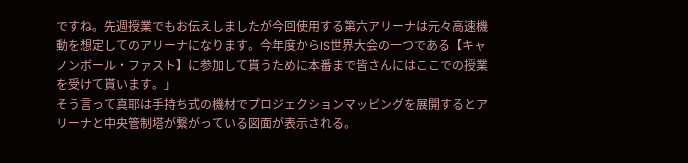ですね。先週授業でもお伝えしましたが今回使用する第六アリーナは元々高速機動を想定してのアリーナになります。今年度からIS世界大会の一つである【キャノンボール・ファスト】に参加して貰うために本番まで皆さんにはここでの授業を受けて貰います。」
そう言って真耶は手持ち式の機材でプロジェクションマッピングを展開するとアリーナと中央管制塔が繋がっている図面が表示される。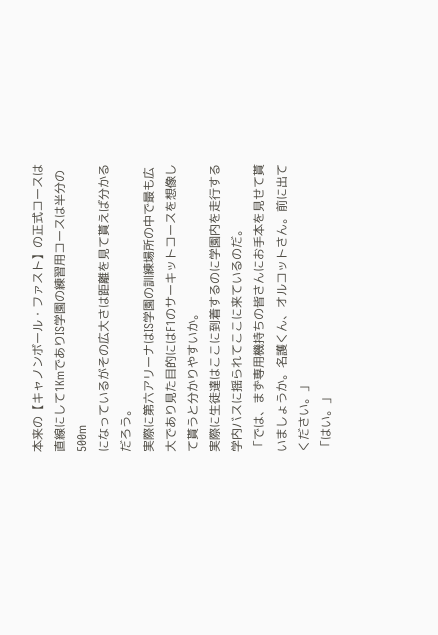本来の【キャノンボール・ファスト】の正式コースは直線にして1KmでありIS学園の練習用コースは半分の500m
になっているがその広大さは距離を見て貰えば分かるだろう。
実際に第六アリーナはIS学園の訓練場所の中で最も広大であり見た目的にはF1のサーキットコースを想像して貰うと分かりやすいか。
実際に生徒達はここに到着するのに学園内を走行する学内バスに揺られてここに来ているのだ。
「では、まず専用機持ちの皆さんにお手本を見せて貰いましょうか。名護くん、オルコットさん。前に出てください。」
「はい。」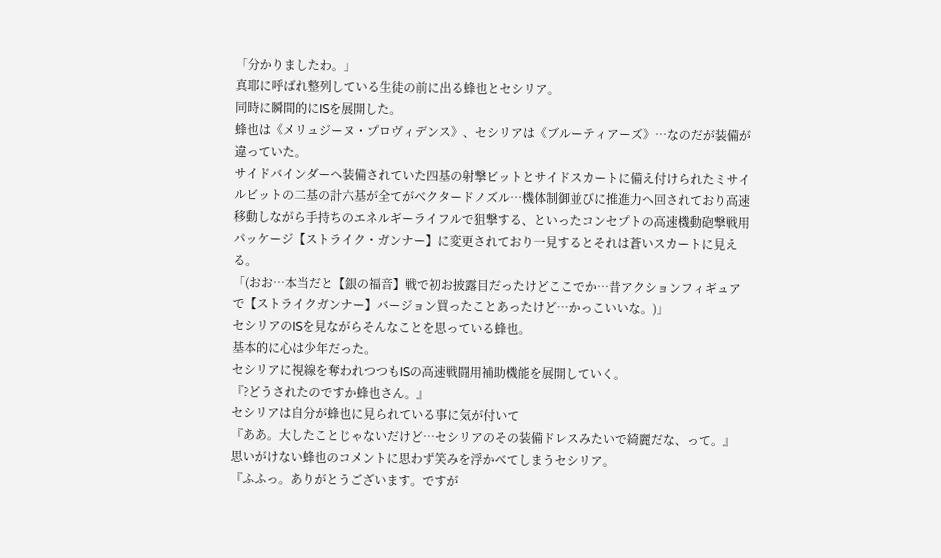「分かりましたわ。」
真耶に呼ばれ整列している生徒の前に出る蜂也とセシリア。
同時に瞬間的にISを展開した。
蜂也は《メリュジーヌ・プロヴィデンス》、セシリアは《ブルーティアーズ》…なのだが装備が違っていた。
サイドバインダーへ装備されていた四基の射撃ビットとサイドスカートに備え付けられたミサイルビットの二基の計六基が全てがベクタードノズル…機体制御並びに推進力へ回されており高速移動しながら手持ちのエネルギーライフルで狙撃する、といったコンセプトの高速機動砲撃戦用パッケージ【ストライク・ガンナー】に変更されており一見するとそれは蒼いスカートに見える。
「(おお…本当だと【銀の福音】戦で初お披露目だったけどここでか…昔アクションフィギュアで【ストライクガンナー】バージョン買ったことあったけど…かっこいいな。)」
セシリアのISを見ながらそんなことを思っている蜂也。
基本的に心は少年だった。
セシリアに視線を奪われつつもISの高速戦闘用補助機能を展開していく。
『?どうされたのですか蜂也さん。』
セシリアは自分が蜂也に見られている事に気が付いて
『ああ。大したことじゃないだけど…セシリアのその装備ドレスみたいで綺麗だな、って。』
思いがけない蜂也のコメントに思わず笑みを浮かべてしまうセシリア。
『ふふっ。ありがとうございます。ですが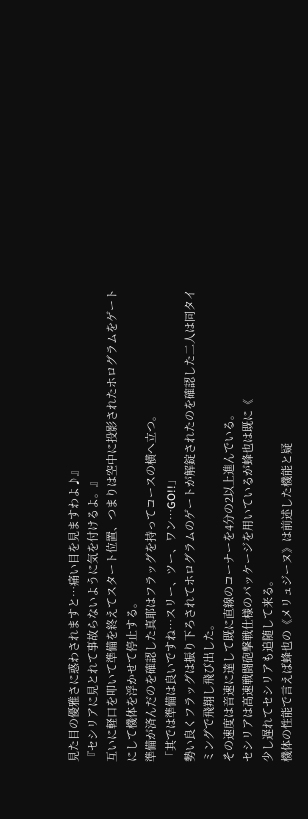見た目の優雅さに惑わされますと…痛い目を見ますわよ♪』
『セシリアに見とれて事故らないように気を付けるよ。』
互いに軽口を叩いて準備を終えてスタート位置、つまりは空中に投影されたホログラムをゲートにして機体を浮かせて停止する。
準備が済んだのを確認した真耶はフラッグを持ってコースの横へ立つ。
「其では準備は良いですね…スリー、ツー、ワン…GO!!」
勢い良くフラッグは振り下ろされてホログラムのゲートが解錠されたのを確認した二人は同タイミングで飛翔し飛び出した。
その速度は音速に達して既に直線のコーナーを4分の2以上進んでいる。
セシリアは高速戦闘砲撃戦仕様のパッケージを用いているが蜂也は既に《
少し遅れてセシリアも追随して来る。
機体の性能で言えば蜂也の《メリュジーヌ》は前述した機能と疑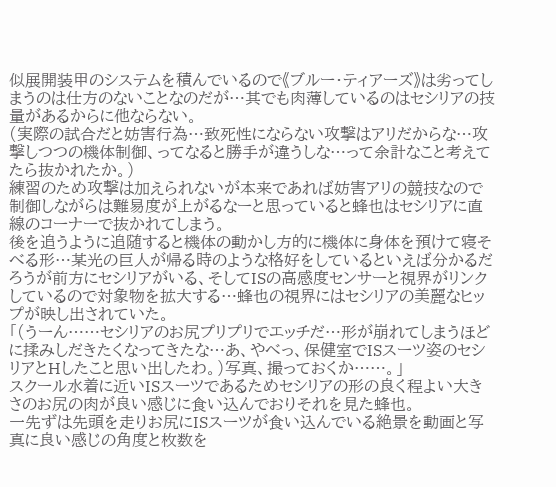似展開装甲のシステムを積んでいるので《ブルー・ティアーズ》は劣ってしまうのは仕方のないことなのだが…其でも肉薄しているのはセシリアの技量があるからに他ならない。
(実際の試合だと妨害行為…致死性にならない攻撃はアリだからな…攻撃しつつの機体制御、ってなると勝手が違うしな…って余計なこと考えてたら抜かれたか。)
練習のため攻撃は加えられないが本来であれば妨害アリの競技なので制御しながらは難易度が上がるなーと思っていると蜂也はセシリアに直線のコーナーで抜かれてしまう。
後を追うように追随すると機体の動かし方的に機体に身体を預けて寝そべる形…某光の巨人が帰る時のような格好をしているといえば分かるだろうが前方にセシリアがいる、そしてISの高感度センサーと視界がリンクしているので対象物を拡大する…蜂也の視界にはセシリアの美麗なヒップが映し出されていた。
「(うーん……セシリアのお尻プリプリでエッチだ…形が崩れてしまうほどに揉みしだきたくなってきたな…あ、やべっ、保健室でISスーツ姿のセシリアとHしたこと思い出したわ。)写真、撮っておくか……。」
スクール水着に近いISスーツであるためセシリアの形の良く程よい大きさのお尻の肉が良い感じに食い込んでおりそれを見た蜂也。
一先ずは先頭を走りお尻にISスーツが食い込んでいる絶景を動画と写真に良い感じの角度と枚数を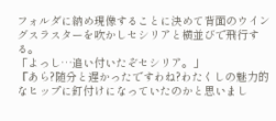フォルダに納め現像することに決めて背面のウイングスラスターを吹かしセシリアと横並びで飛行する。
「よっし…追い付いたぞセシリア。」
『あら?随分と遅かったですわね?わたくしの魅力的なヒップに釘付けになっていたのかと思いまし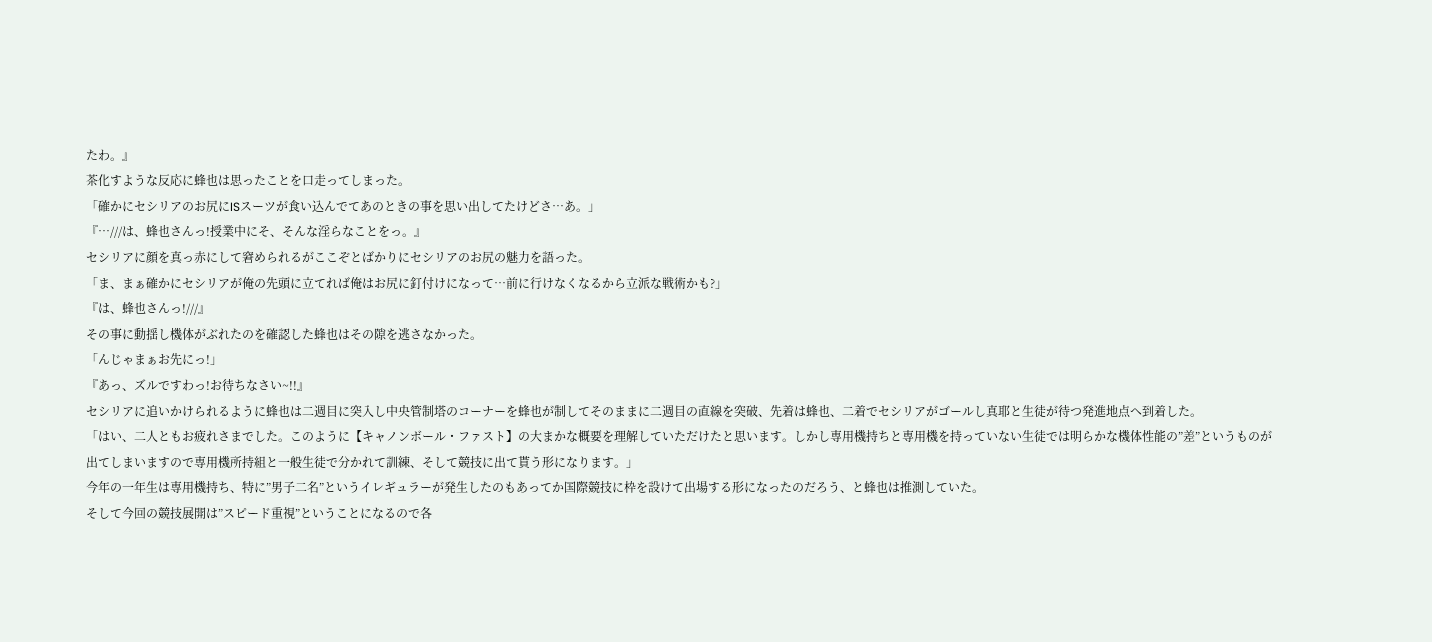たわ。』
茶化すような反応に蜂也は思ったことを口走ってしまった。
「確かにセシリアのお尻にISスーツが食い込んでてあのときの事を思い出してたけどさ…あ。」
『…///は、蜂也さんっ!授業中にそ、そんな淫らなことをっ。』
セシリアに顔を真っ赤にして窘められるがここぞとばかりにセシリアのお尻の魅力を語った。
「ま、まぁ確かにセシリアが俺の先頭に立てれば俺はお尻に釘付けになって…前に行けなくなるから立派な戦術かも?」
『は、蜂也さんっ!///』
その事に動揺し機体がぶれたのを確認した蜂也はその隙を逃さなかった。
「んじゃまぁお先にっ!」
『あっ、ズルですわっ!お待ちなさい~!!』
セシリアに追いかけられるように蜂也は二週目に突入し中央管制塔のコーナーを蜂也が制してそのままに二週目の直線を突破、先着は蜂也、二着でセシリアがゴールし真耶と生徒が待つ発進地点へ到着した。
「はい、二人ともお疲れさまでした。このように【キャノンボール・ファスト】の大まかな概要を理解していただけたと思います。しかし専用機持ちと専用機を持っていない生徒では明らかな機体性能の”差”というものが出てしまいますので専用機所持組と一般生徒で分かれて訓練、そして競技に出て貰う形になります。」
今年の一年生は専用機持ち、特に”男子二名”というイレギュラーが発生したのもあってか国際競技に枠を設けて出場する形になったのだろう、と蜂也は推測していた。
そして今回の競技展開は”スピード重視”ということになるので各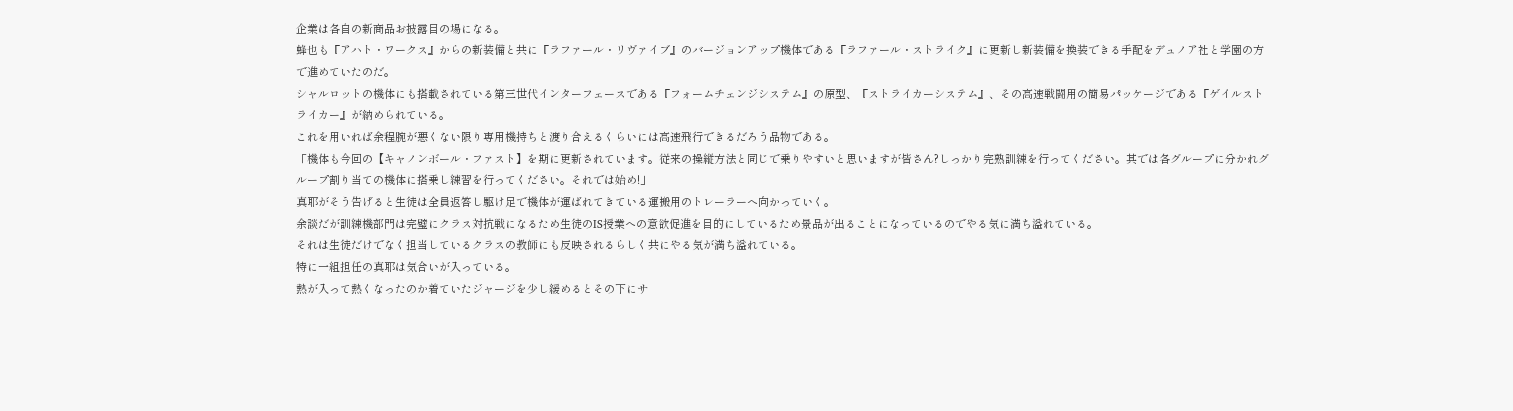企業は各自の新商品お披露目の場になる。
蜂也も『アハト・ワークス』からの新装備と共に『ラファール・リヴァイブ』のバージョンアップ機体である『ラファール・ストライク』に更新し新装備を換装できる手配をデュノア社と学園の方で進めていたのだ。
シャルロットの機体にも搭載されている第三世代インターフェースである『フォームチェンジシステム』の原型、『ストライカーシステム』、その高速戦闘用の簡易パッケージである『ゲイルストライカー』が納められている。
これを用いれば余程腕が悪くない限り専用機持ちと渡り合えるくらいには高速飛行できるだろう品物である。
「機体も今回の【キャノンボール・ファスト】を期に更新されています。従来の操縦方法と同じで乗りやすいと思いますが皆さん?しっかり完熟訓練を行ってください。其では各グループに分かれグループ割り当ての機体に搭乗し練習を行ってください。それでは始め!」
真耶がそう告げると生徒は全員返答し駆け足で機体が運ばれてきている運搬用のトレーラーへ向かっていく。
余談だが訓練機部門は完璧にクラス対抗戦になるため生徒のIS授業への意欲促進を目的にしているため景品が出ることになっているのでやる気に満ち溢れている。
それは生徒だけでなく担当しているクラスの教師にも反映されるらしく共にやる気が満ち溢れている。
特に一組担任の真耶は気合いが入っている。
熱が入って熱くなったのか着ていたジャージを少し緩めるとその下にサ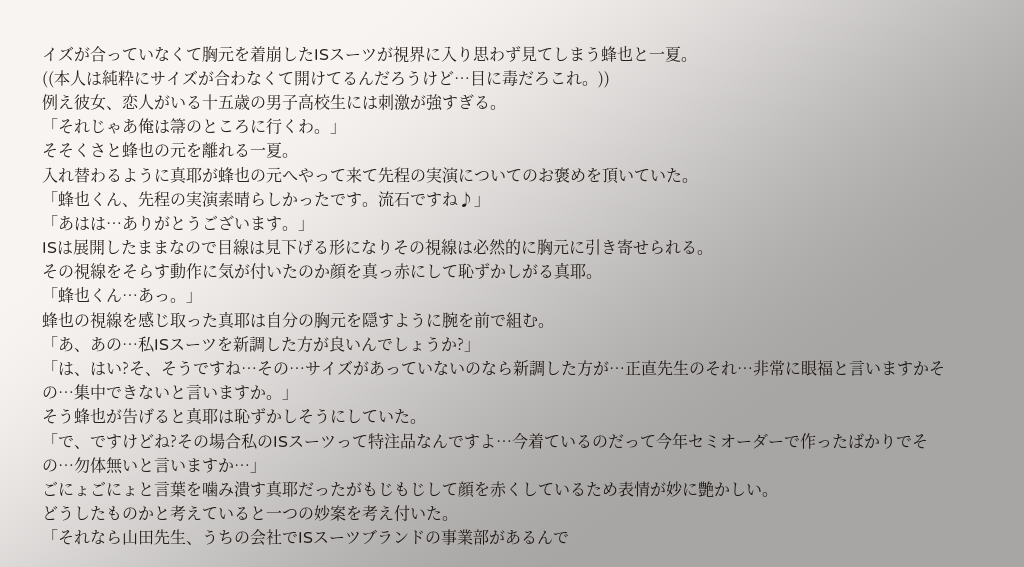イズが合っていなくて胸元を着崩したISスーツが視界に入り思わず見てしまう蜂也と一夏。
((本人は純粋にサイズが合わなくて開けてるんだろうけど…目に毒だろこれ。))
例え彼女、恋人がいる十五歳の男子高校生には刺激が強すぎる。
「それじゃあ俺は箒のところに行くわ。」
そそくさと蜂也の元を離れる一夏。
入れ替わるように真耶が蜂也の元へやって来て先程の実演についてのお褒めを頂いていた。
「蜂也くん、先程の実演素晴らしかったです。流石ですね♪」
「あはは…ありがとうございます。」
ISは展開したままなので目線は見下げる形になりその視線は必然的に胸元に引き寄せられる。
その視線をそらす動作に気が付いたのか顔を真っ赤にして恥ずかしがる真耶。
「蜂也くん…あっ。」
蜂也の視線を感じ取った真耶は自分の胸元を隠すように腕を前で組む。
「あ、あの…私ISスーツを新調した方が良いんでしょうか?」
「は、はい?そ、そうですね…その…サイズがあっていないのなら新調した方が…正直先生のそれ…非常に眼福と言いますかその…集中できないと言いますか。」
そう蜂也が告げると真耶は恥ずかしそうにしていた。
「で、ですけどね?その場合私のISスーツって特注品なんですよ…今着ているのだって今年セミオーダーで作ったばかりでその…勿体無いと言いますか…」
ごにょごにょと言葉を噛み潰す真耶だったがもじもじして顔を赤くしているため表情が妙に艶かしい。
どうしたものかと考えていると一つの妙案を考え付いた。
「それなら山田先生、うちの会社でISスーツブランドの事業部があるんで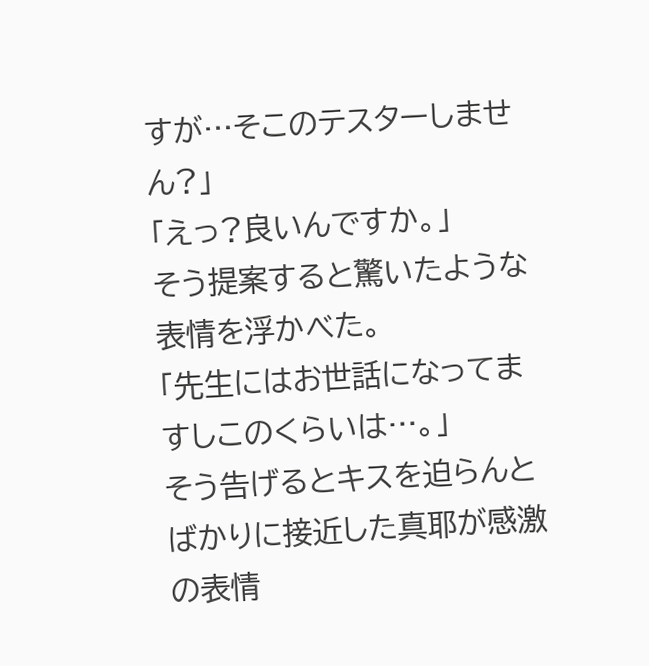すが…そこのテスターしません?」
「えっ?良いんですか。」
そう提案すると驚いたような表情を浮かべた。
「先生にはお世話になってますしこのくらいは…。」
そう告げるとキスを迫らんとばかりに接近した真耶が感激の表情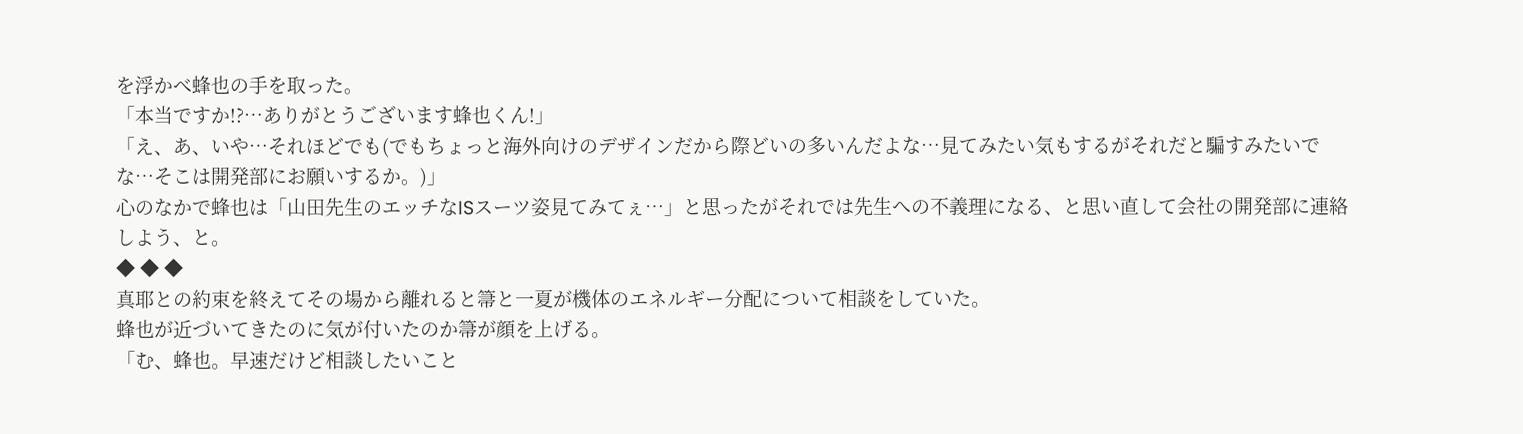を浮かべ蜂也の手を取った。
「本当ですか!?…ありがとうございます蜂也くん!」
「え、あ、いや…それほどでも(でもちょっと海外向けのデザインだから際どいの多いんだよな…見てみたい気もするがそれだと騙すみたいでな…そこは開発部にお願いするか。)」
心のなかで蜂也は「山田先生のエッチなISスーツ姿見てみてぇ…」と思ったがそれでは先生への不義理になる、と思い直して会社の開発部に連絡しよう、と。
◆ ◆ ◆
真耶との約束を終えてその場から離れると箒と一夏が機体のエネルギー分配について相談をしていた。
蜂也が近づいてきたのに気が付いたのか箒が顔を上げる。
「む、蜂也。早速だけど相談したいこと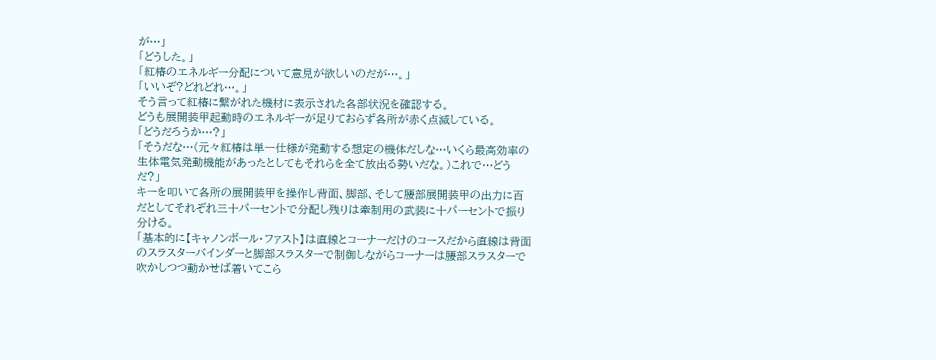が…」
「どうした。」
「紅椿のエネルギー分配について意見が欲しいのだが…。」
「いいぞ?どれどれ…。」
そう言って紅椿に繋がれた機材に表示された各部状況を確認する。
どうも展開装甲起動時のエネルギーが足りておらず各所が赤く点滅している。
「どうだろうか…?」
「そうだな…(元々紅椿は単一仕様が発動する想定の機体だしな…いくら最高効率の生体電気発動機能があったとしてもそれらを全て放出る勢いだな。)これで…どうだ?」
キーを叩いて各所の展開装甲を操作し背面、脚部、そして腰部展開装甲の出力に百だとしてそれぞれ三十パーセントで分配し残りは牽制用の武装に十パーセントで振り分ける。
「基本的に【キャノンボール・ファスト】は直線とコーナーだけのコースだから直線は背面のスラスターバインダーと脚部スラスターで制御しながらコーナーは腰部スラスターで吹かしつつ動かせば着いてこら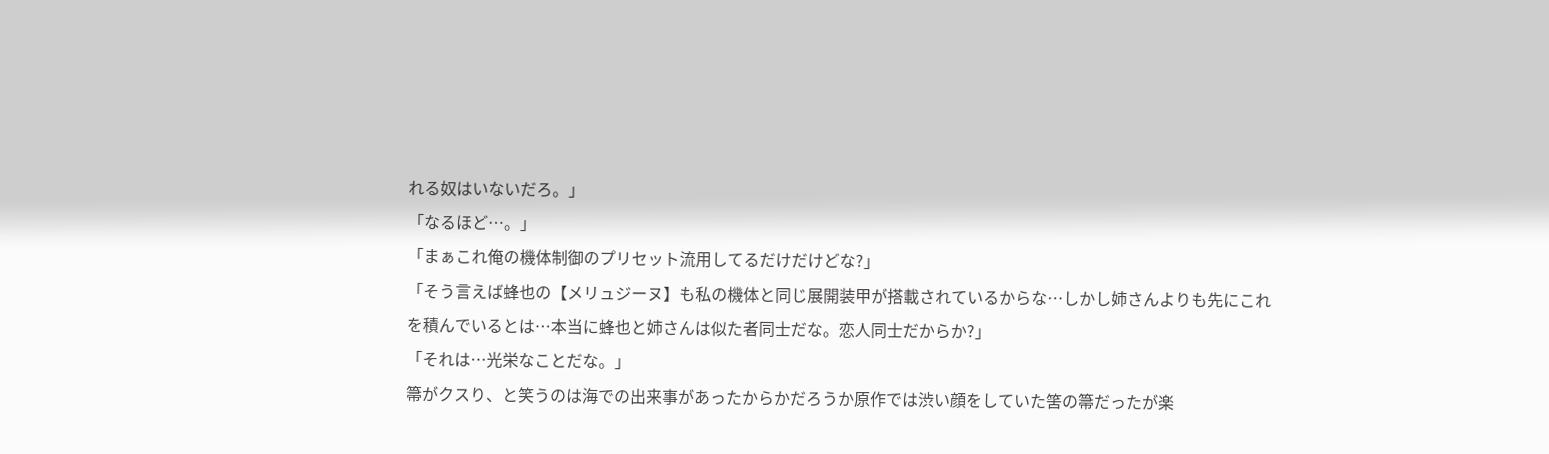れる奴はいないだろ。」
「なるほど…。」
「まぁこれ俺の機体制御のプリセット流用してるだけだけどな?」
「そう言えば蜂也の【メリュジーヌ】も私の機体と同じ展開装甲が搭載されているからな…しかし姉さんよりも先にこれを積んでいるとは…本当に蜂也と姉さんは似た者同士だな。恋人同士だからか?」
「それは…光栄なことだな。」
箒がクスり、と笑うのは海での出来事があったからかだろうか原作では渋い顔をしていた筈の箒だったが楽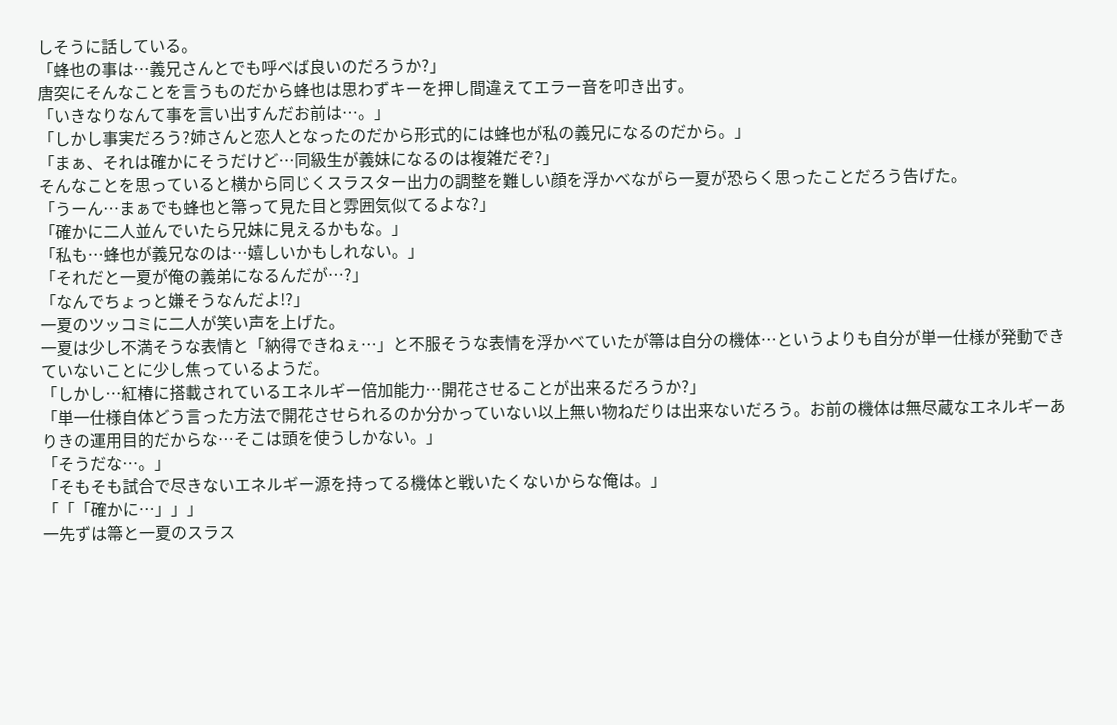しそうに話している。
「蜂也の事は…義兄さんとでも呼べば良いのだろうか?」
唐突にそんなことを言うものだから蜂也は思わずキーを押し間違えてエラー音を叩き出す。
「いきなりなんて事を言い出すんだお前は…。」
「しかし事実だろう?姉さんと恋人となったのだから形式的には蜂也が私の義兄になるのだから。」
「まぁ、それは確かにそうだけど…同級生が義妹になるのは複雑だぞ?」
そんなことを思っていると横から同じくスラスター出力の調整を難しい顔を浮かべながら一夏が恐らく思ったことだろう告げた。
「うーん…まぁでも蜂也と箒って見た目と雰囲気似てるよな?」
「確かに二人並んでいたら兄妹に見えるかもな。」
「私も…蜂也が義兄なのは…嬉しいかもしれない。」
「それだと一夏が俺の義弟になるんだが…?」
「なんでちょっと嫌そうなんだよ!?」
一夏のツッコミに二人が笑い声を上げた。
一夏は少し不満そうな表情と「納得できねぇ…」と不服そうな表情を浮かべていたが箒は自分の機体…というよりも自分が単一仕様が発動できていないことに少し焦っているようだ。
「しかし…紅椿に搭載されているエネルギー倍加能力…開花させることが出来るだろうか?」
「単一仕様自体どう言った方法で開花させられるのか分かっていない以上無い物ねだりは出来ないだろう。お前の機体は無尽蔵なエネルギーありきの運用目的だからな…そこは頭を使うしかない。」
「そうだな…。」
「そもそも試合で尽きないエネルギー源を持ってる機体と戦いたくないからな俺は。」
「「「確かに…」」」
一先ずは箒と一夏のスラス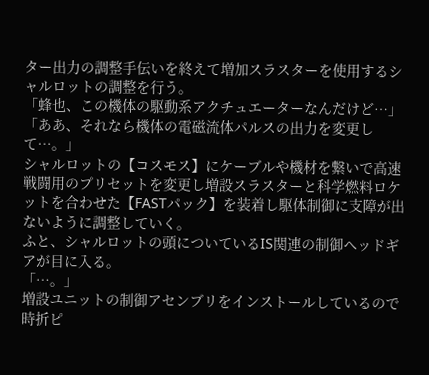ター出力の調整手伝いを終えて増加スラスターを使用するシャルロットの調整を行う。
「蜂也、この機体の駆動系アクチュエーターなんだけど…」
「ああ、それなら機体の電磁流体パルスの出力を変更して…。」
シャルロットの【コスモス】にケーブルや機材を繋いで高速戦闘用のプリセットを変更し増設スラスターと科学燃料ロケットを合わせた【FASTパック】を装着し駆体制御に支障が出ないように調整していく。
ふと、シャルロットの頭についているIS関連の制御ヘッドギアが目に入る。
「…。」
増設ユニットの制御アセンブリをインストールしているので時折ピ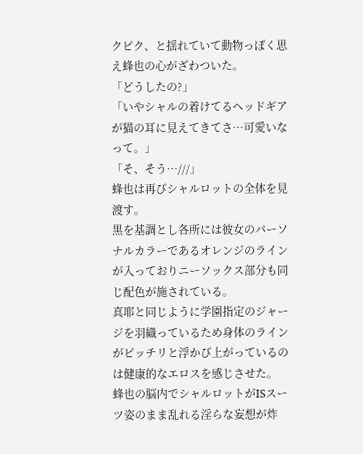クピク、と揺れていて動物っぽく思え蜂也の心がざわついた。
「どうしたの?」
「いやシャルの着けてるヘッドギアが猫の耳に見えてきてさ…可愛いなって。」
「そ、そう…///」
蜂也は再びシャルロットの全体を見渡す。
黒を基調とし各所には彼女のパーソナルカラーであるオレンジのラインが入っておりニーソックス部分も同じ配色が施されている。
真耶と同じように学園指定のジャージを羽織っているため身体のラインがピッチリと浮かび上がっているのは健康的なエロスを感じさせた。
蜂也の脳内でシャルロットがISスーツ姿のまま乱れる淫らな妄想が炸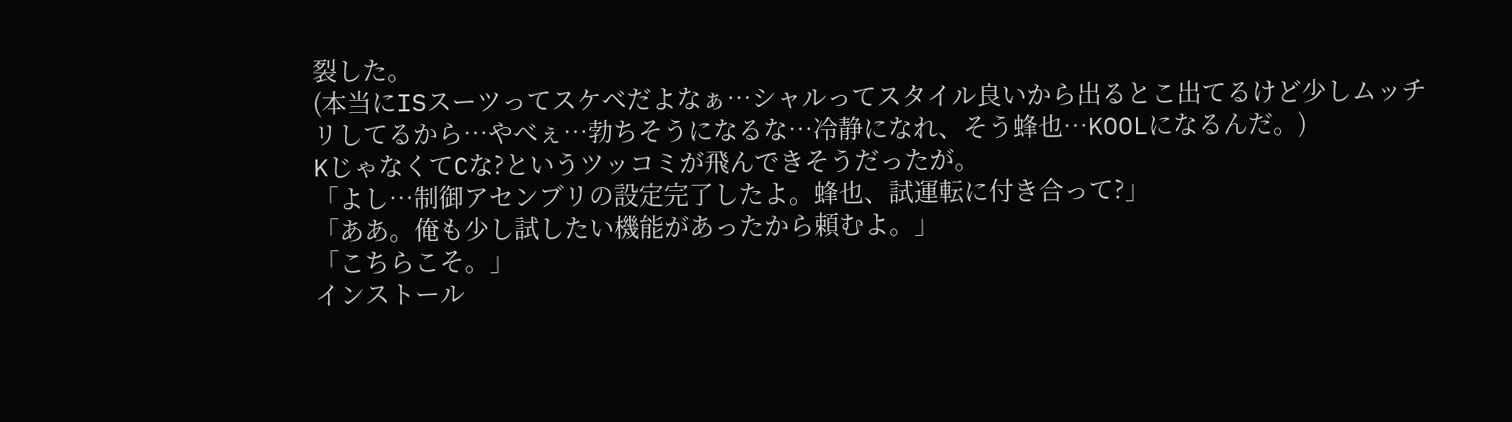裂した。
(本当にISスーツってスケベだよなぁ…シャルってスタイル良いから出るとこ出てるけど少しムッチリしてるから…やべぇ…勃ちそうになるな…冷静になれ、そう蜂也…KOOLになるんだ。)
KじゃなくてCな?というツッコミが飛んできそうだったが。
「よし…制御アセンブリの設定完了したよ。蜂也、試運転に付き合って?」
「ああ。俺も少し試したい機能があったから頼むよ。」
「こちらこそ。」
インストール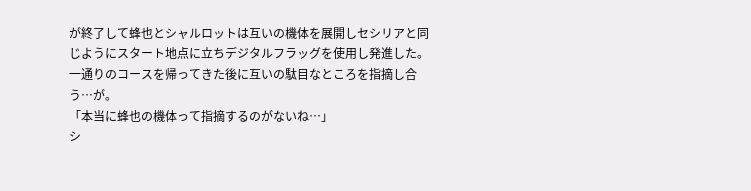が終了して蜂也とシャルロットは互いの機体を展開しセシリアと同じようにスタート地点に立ちデジタルフラッグを使用し発進した。
一通りのコースを帰ってきた後に互いの駄目なところを指摘し合う…が。
「本当に蜂也の機体って指摘するのがないね…」
シ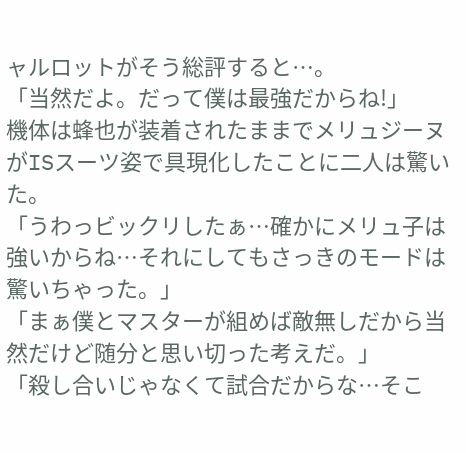ャルロットがそう総評すると…。
「当然だよ。だって僕は最強だからね!」
機体は蜂也が装着されたままでメリュジーヌがISスーツ姿で具現化したことに二人は驚いた。
「うわっビックリしたぁ…確かにメリュ子は強いからね…それにしてもさっきのモードは驚いちゃった。」
「まぁ僕とマスターが組めば敵無しだから当然だけど随分と思い切った考えだ。」
「殺し合いじゃなくて試合だからな…そこ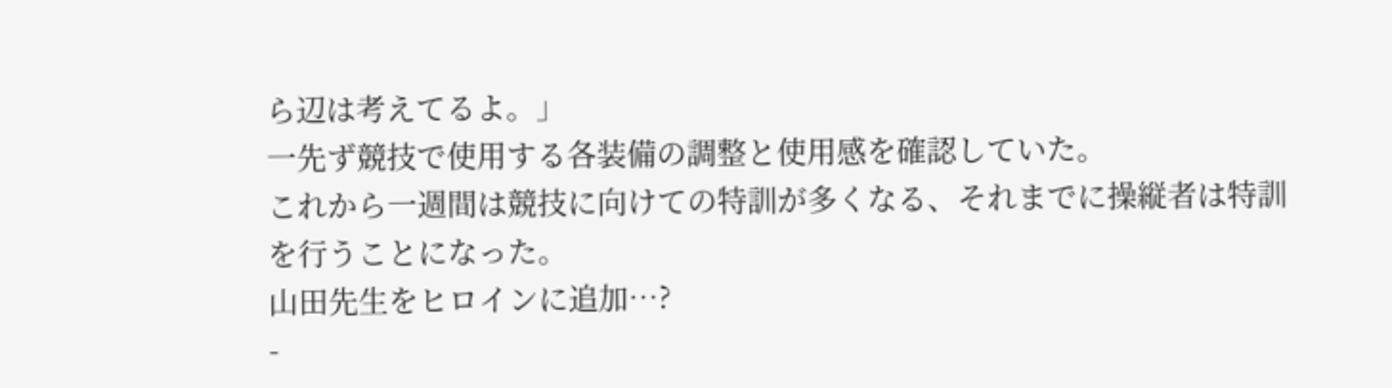ら辺は考えてるよ。」
一先ず競技で使用する各装備の調整と使用感を確認していた。
これから一週間は競技に向けての特訓が多くなる、それまでに操縦者は特訓を行うことになった。
山田先生をヒロインに追加…?
-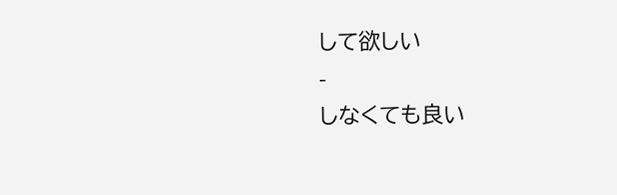して欲しい
-
しなくても良い